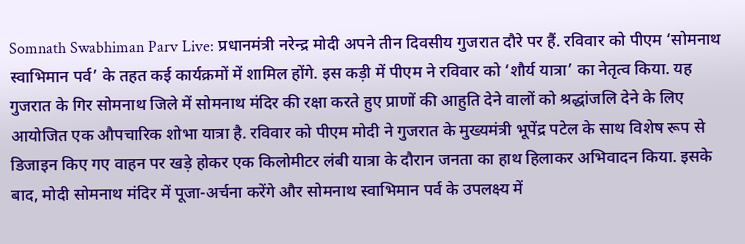Somnath Swabhiman Parv Live: प्रधानमंत्री नरेन्द्र मोदी अपने तीन दिवसीय गुजरात दौरे पर हैं. रविवार को पीएम ‘सोमनाथ स्वाभिमान पर्व’ के तहत कई कार्यक्रमों में शामिल होंगे. इस कड़ी में पीएम ने रविवार को ‘शौर्य यात्रा’ का नेतृत्व किया. यह गुजरात के गिर सोमनाथ जिले में सोमनाथ मंदिर की रक्षा करते हुए प्राणों की आहुति देने वालों को श्रद्धांजलि देने के लिए आयोजित एक औपचारिक शोभा यात्रा है. रविवार को पीएम मोदी ने गुजरात के मुख्यमंत्री भूपेंद्र पटेल के साथ विशेष रूप से डिजाइन किए गए वाहन पर खड़े होकर एक किलोमीटर लंबी यात्रा के दौरान जनता का हाथ हिलाकर अभिवादन किया. इसके बाद, मोदी सोमनाथ मंदिर में पूजा-अर्चना करेंगे और सोमनाथ स्वाभिमान पर्व के उपलक्ष्य में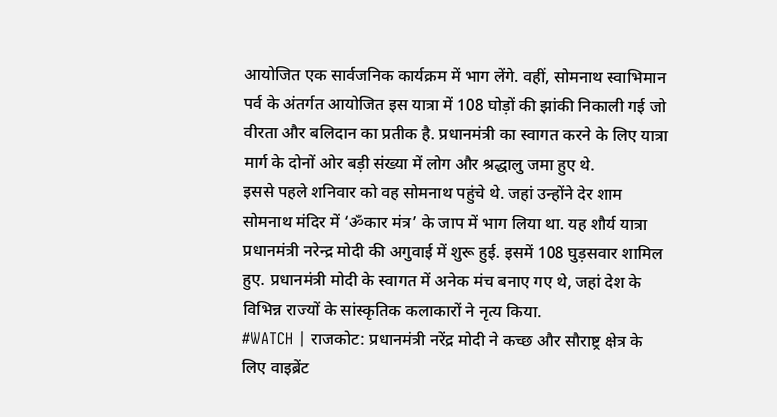आयोजित एक सार्वजनिक कार्यक्रम में भाग लेंगे. वहीं, सोमनाथ स्वाभिमान पर्व के अंतर्गत आयोजित इस यात्रा में 108 घोड़ों की झांकी निकाली गई जो वीरता और बलिदान का प्रतीक है. प्रधानमंत्री का स्वागत करने के लिए यात्रा मार्ग के दोनों ओर बड़ी संख्या में लोग और श्रद्धालु जमा हुए थे.
इससे पहले शनिवार को वह सोमनाथ पहुंचे थे. जहां उन्होंने देर शाम सोमनाथ मंदिर में ‘ॐकार मंत्र’ के जाप में भाग लिया था. यह शौर्य यात्रा प्रधानमंत्री नरेन्द्र मोदी की अगुवाई में शुरू हुई. इसमें 108 घुड़सवार शामिल हुए. प्रधानमंत्री मोदी के स्वागत में अनेक मंच बनाए गए थे, जहां देश के विभिन्न राज्यों के सांस्कृतिक कलाकारों ने नृत्य किया.
#WATCH | राजकोट: प्रधानमंत्री नरेंद्र मोदी ने कच्छ और सौराष्ट्र क्षेत्र के लिए वाइब्रेंट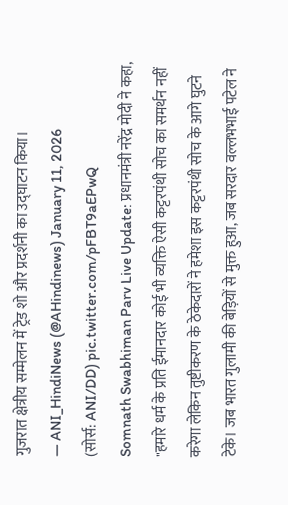गुजरात क्षेत्रीय सम्मेलन में ट्रेड शो और प्रदर्शनी का उद्घाटन किया।
— ANI_HindiNews (@AHindinews) January 11, 2026
(सोर्स: ANI/DD) pic.twitter.com/pFBT9aEPwQ
Somnath Swabhiman Parv Live Update: प्रधानमंत्री नरेंद्र मोदी ने कहा, "हमारे धर्म के प्रति ईमानदार कोई भी व्यक्ति ऐसी कट्टरपंथी सोच का समर्थन नहीं करेगा लेकिन तुष्टीकरण के ठेकेदारों ने हमेशा इस कट्टरपंथी सोच के आगे घुटने टेके। जब भारत गुलामी की बेड़ियों से मुक्त हुआ, जब सरदार वल्लभभाई पटेल ने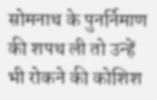सोमनाथ के पुनर्निमाण की शपथ ली तो उन्हें भी रोकने की कोशिश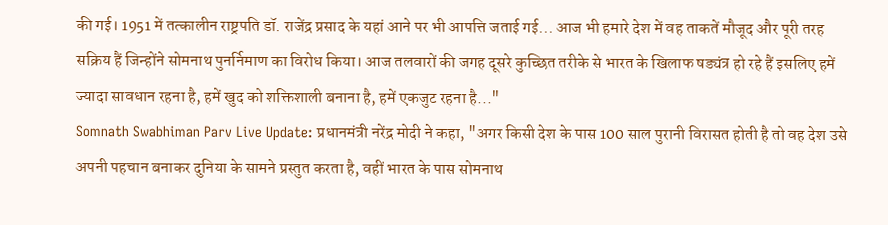की गई। 1951 में तत्कालीन राष्ट्रपति डॉ. राजेंद्र प्रसाद के यहां आने पर भी आपत्ति जताई गई... आज भी हमारे देश में वह ताकतें मौजूद और पूरी तरह सक्रिय हैं जिन्होंने सोमनाथ पुनर्निमाण का विरोध किया। आज तलवारों की जगह दूसरे कुच्छित तरीके से भारत के खिलाफ षड्यंत्र हो रहे हैं इसलिए हमें ज्यादा सावधान रहना है, हमें खुद को शक्तिशाली बनाना है, हमें एकजुट रहना है..."
Somnath Swabhiman Parv Live Update: प्रधानमंत्री नरेंद्र मोदी ने कहा, "अगर किसी देश के पास 100 साल पुरानी विरासत होती है तो वह देश उसे अपनी पहचान बनाकर दुनिया के सामने प्रस्तुत करता है, वहीं भारत के पास सोमनाथ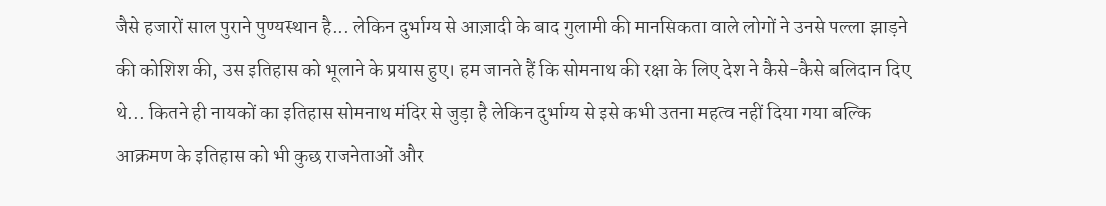जैसे हजारों साल पुराने पुण्यस्थान है... लेकिन दुर्भाग्य से आज़ादी के बाद गुलामी की मानसिकता वाले लोगों ने उनसे पल्ला झाड़ने की कोशिश की, उस इतिहास को भूलाने के प्रयास हुए। हम जानते हैं कि सोमनाथ की रक्षा के लिए देश ने कैसे-कैसे बलिदान दिए थे... कितने ही नायकों का इतिहास सोमनाथ मंदिर से जुड़ा है लेकिन दुर्भाग्य से इसे कभी उतना महत्व नहीं दिया गया बल्कि आक्रमण के इतिहास को भी कुछ राजनेताओं और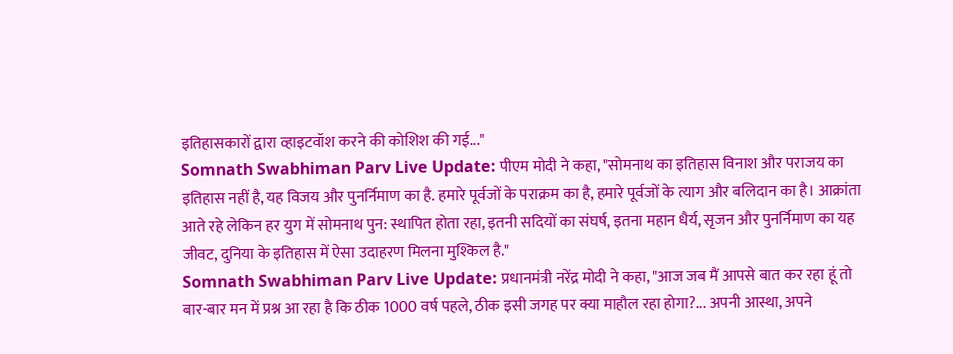इतिहासकारों द्वारा व्हाइटवॉश करने की कोशिश की गई..."
Somnath Swabhiman Parv Live Update: पीएम मोदी ने कहा, "सोमनाथ का इतिहास विनाश और पराजय का इतिहास नहीं है, यह विजय और पुनर्निमाण का है. हमारे पूर्वजों के पराक्रम का है, हमारे पूर्वजों के त्याग और बलिदान का है। आक्रांता आते रहे लेकिन हर युग में सोमनाथ पुन: स्थापित होता रहा, इतनी सदियों का संघर्ष, इतना महान धैर्य, सृजन और पुनर्निमाण का यह जीवट, दुनिया के इतिहास में ऐसा उदाहरण मिलना मुश्किल है."
Somnath Swabhiman Parv Live Update: प्रधानमंत्री नरेंद्र मोदी ने कहा, "आज जब मैं आपसे बात कर रहा हूं तो बार-बार मन में प्रश्न आ रहा है कि ठीक 1000 वर्ष पहले, ठीक इसी जगह पर क्या माहौल रहा होगा?... अपनी आस्था, अपने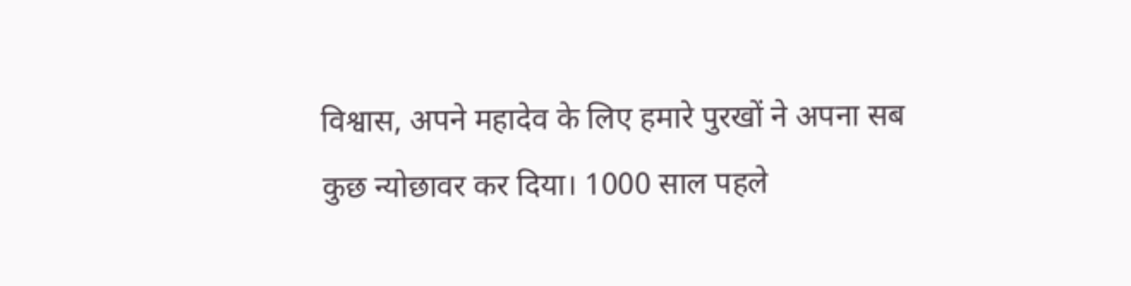विश्वास, अपने महादेव के लिए हमारे पुरखों ने अपना सब कुछ न्योछावर कर दिया। 1000 साल पहले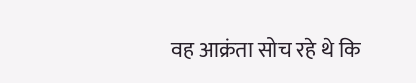वह आक्रंता सोच रहे थे कि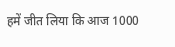हमें जीत लिया कि आज 1000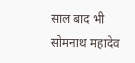साल बाद भी सोमनाथ महादेव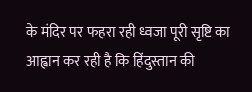के मंदिर पर फहरा रही ध्वजा पूरी सृष्टि का आह्वान कर रही है कि हिंदुस्तान की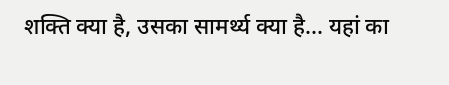शक्ति क्या है, उसका सामर्थ्य क्या है... यहां का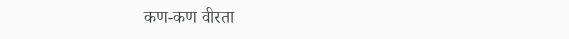कण-कण वीरता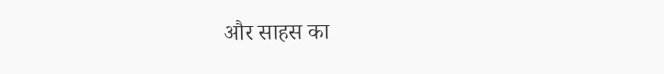और साहस का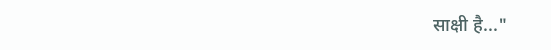साक्षी है..."